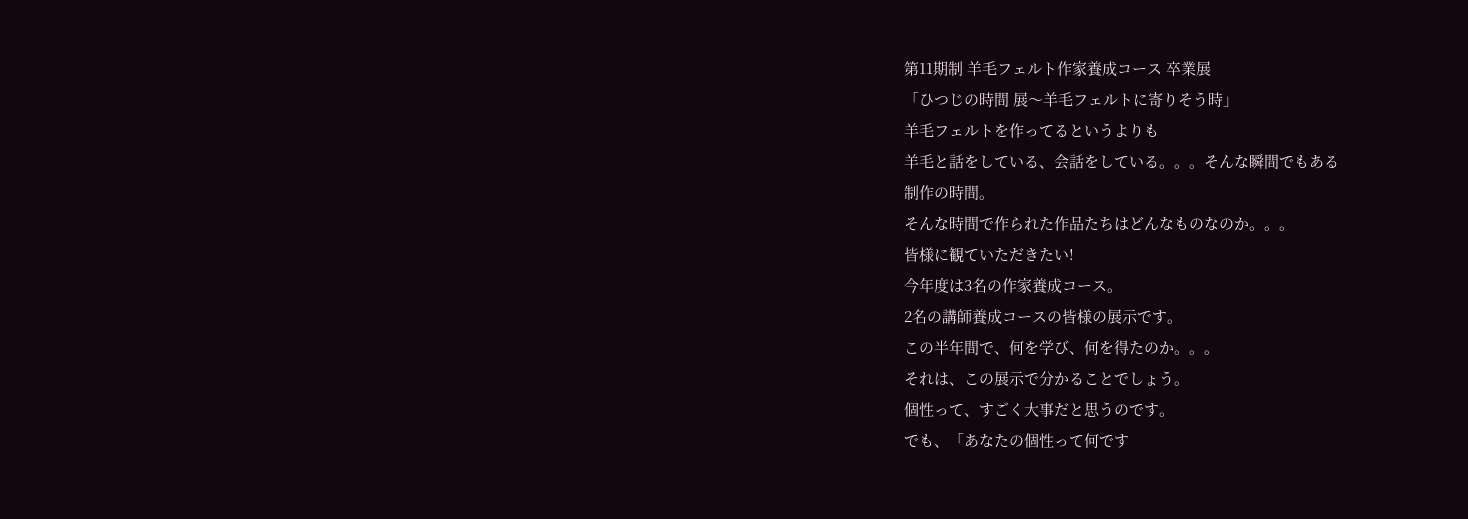第11期制 羊毛フェルト作家養成コース 卒業展
「ひつじの時間 展〜羊毛フェルトに寄りそう時」
羊毛フェルトを作ってるというよりも
羊毛と話をしている、会話をしている。。。そんな瞬間でもある
制作の時間。
そんな時間で作られた作品たちはどんなものなのか。。。
皆様に観ていただきたい!
今年度は3名の作家養成コース。
2名の講師養成コースの皆様の展示です。
この半年間で、何を学び、何を得たのか。。。
それは、この展示で分かることでしょう。
個性って、すごく大事だと思うのです。
でも、「あなたの個性って何です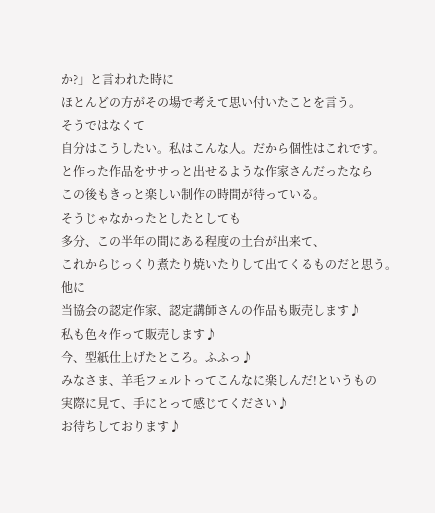か?」と言われた時に
ほとんどの方がその場で考えて思い付いたことを言う。
そうではなくて
自分はこうしたい。私はこんな人。だから個性はこれです。
と作った作品をササっと出せるような作家さんだったなら
この後もきっと楽しい制作の時間が待っている。
そうじゃなかったとしたとしても
多分、この半年の間にある程度の土台が出来て、
これからじっくり煮たり焼いたりして出てくるものだと思う。
他に
当協会の認定作家、認定講師さんの作品も販売します♪
私も色々作って販売します♪
今、型紙仕上げたところ。ふふっ♪
みなさま、羊毛フェルトってこんなに楽しんだ!というもの
実際に見て、手にとって感じてください♪
お待ちしております♪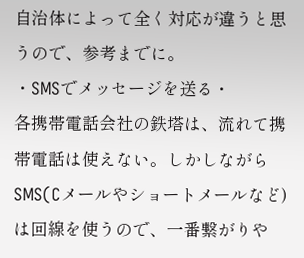自治体によって全く対応が違うと思うので、参考までに。
・SMSでメッセージを送る・
各携帯電話会社の鉄塔は、流れて携帯電話は使えない。しかしながらSMS(Cメールやショートメールなど)は回線を使うので、一番繋がりや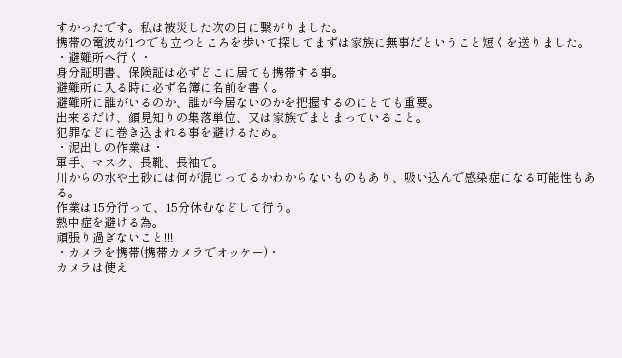すかったです。私は被災した次の日に繋がりました。
携帯の電波が1つでも立つところを歩いて探してまずは家族に無事だということ短くを送りました。
・避難所へ行く・
身分証明書、保険証は必ずどこに居ても携帯する事。
避難所に入る時に必ず名簿に名前を書く。
避難所に誰がいるのか、誰が今居ないのかを把握するのにとても重要。
出来るだけ、顔見知りの集落単位、又は家族でまとまっていること。
犯罪などに巻き込まれる事を避けるため。
・泥出しの作業は・
軍手、マスク、長靴、長袖で。
川からの水や土砂には何が混じってるかわからないものもあり、吸い込んで感染症になる可能性もある。
作業は15分行って、15分休むなどして行う。
熱中症を避ける為。
頑張り過ぎないこと!!!
・カメラを携帯(携帯カメラでオッケー)・
カメラは使え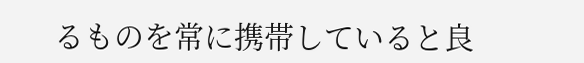るものを常に携帯していると良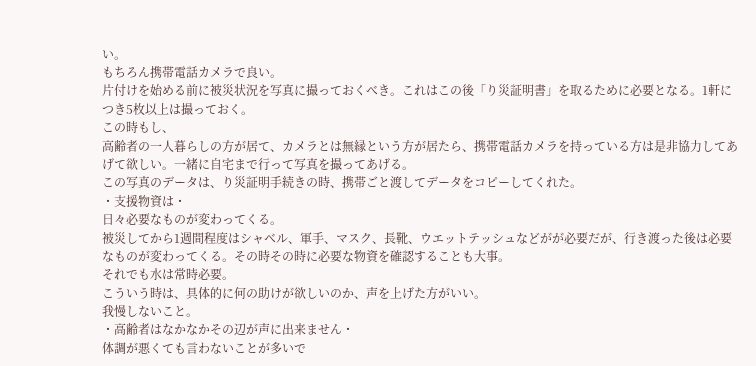い。
もちろん携帯電話カメラで良い。
片付けを始める前に被災状況を写真に撮っておくべき。これはこの後「り災証明書」を取るために必要となる。1軒につき5枚以上は撮っておく。
この時もし、
高齢者の一人暮らしの方が居て、カメラとは無縁という方が居たら、携帯電話カメラを持っている方は是非協力してあげて欲しい。一緒に自宅まで行って写真を撮ってあげる。
この写真のデータは、り災証明手続きの時、携帯ごと渡してデータをコピーしてくれた。
・支援物資は・
日々必要なものが変わってくる。
被災してから1週間程度はシャベル、軍手、マスク、長靴、ウエットテッシュなどがが必要だが、行き渡った後は必要なものが変わってくる。その時その時に必要な物資を確認することも大事。
それでも水は常時必要。
こういう時は、具体的に何の助けが欲しいのか、声を上げた方がいい。
我慢しないこと。
・高齢者はなかなかその辺が声に出来ません・
体調が悪くても言わないことが多いで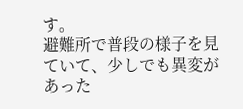す。
避難所で普段の様子を見ていて、少しでも異変があった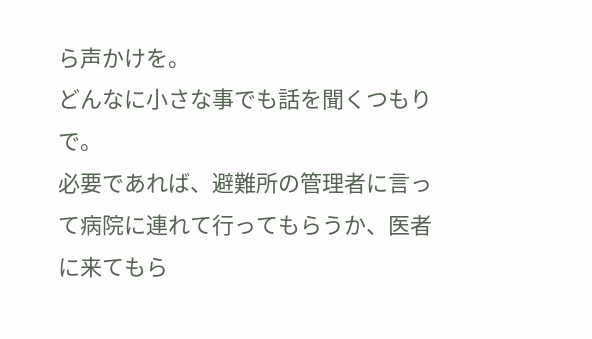ら声かけを。
どんなに小さな事でも話を聞くつもりで。
必要であれば、避難所の管理者に言って病院に連れて行ってもらうか、医者に来てもら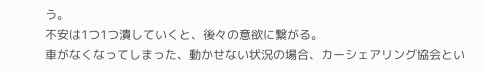う。
不安は1つ1つ潰していくと、後々の意欲に繋がる。
車がなくなってしまった、動かせない状況の場合、カーシェアリング協会とい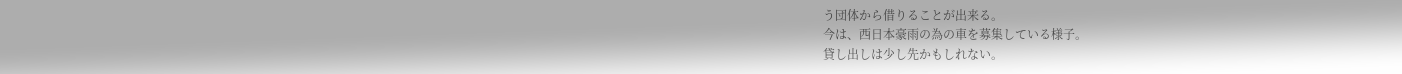う団体から借りることが出来る。
今は、西日本豪雨の為の車を募集している様子。
貸し出しは少し先かもしれない。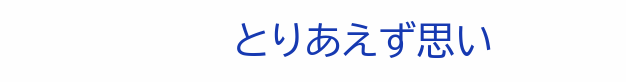とりあえず思い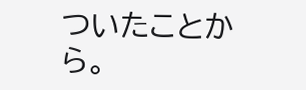ついたことから。